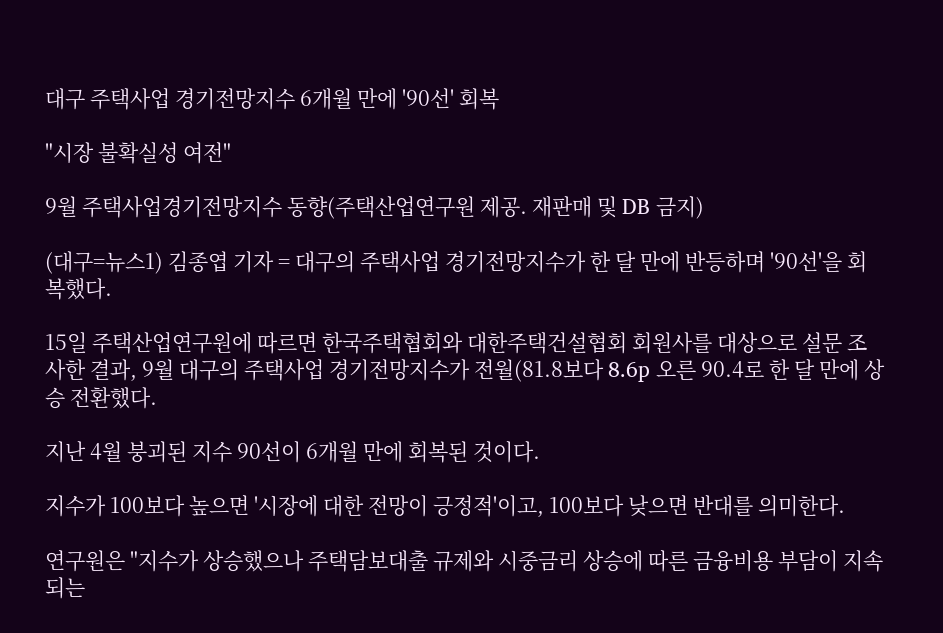대구 주택사업 경기전망지수 6개월 만에 '90선' 회복

"시장 불확실성 여전"

9월 주택사업경기전망지수 동향(주택산업연구원 제공. 재판매 및 DB 금지)

(대구=뉴스1) 김종엽 기자 = 대구의 주택사업 경기전망지수가 한 달 만에 반등하며 '90선'을 회복했다.

15일 주택산업연구원에 따르면 한국주택협회와 대한주택건설협회 회원사를 대상으로 설문 조사한 결과, 9월 대구의 주택사업 경기전망지수가 전월(81.8보다 8.6p 오른 90.4로 한 달 만에 상승 전환했다.

지난 4월 붕괴된 지수 90선이 6개월 만에 회복된 것이다.

지수가 100보다 높으면 '시장에 대한 전망이 긍정적'이고, 100보다 낮으면 반대를 의미한다.

연구원은 "지수가 상승했으나 주택담보대출 규제와 시중금리 상승에 따른 금융비용 부담이 지속되는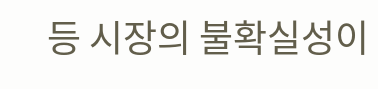등 시장의 불확실성이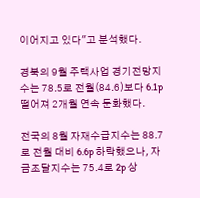이어지고 있다"고 분석했다.

경북의 9월 주택사업 경기전망지수는 78.5로 전월(84.6)보다 6.1p 떨어져 2개월 연속 둔화했다.

전국의 8월 자재수급지수는 88.7로 전월 대비 6.6p 하락했으나, 자금조달지수는 75.4로 2p 상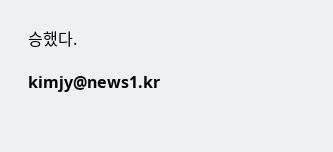승했다.

kimjy@news1.kr